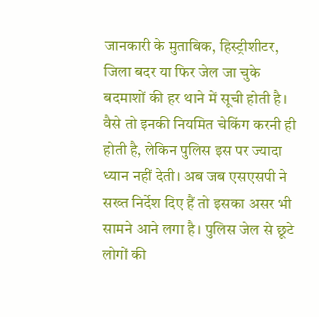जानकारी के मुताबिक, हिस्ट्रीशीटर, जिला बदर या फिर जेल जा चुके बदमाशों की हर थाने में सूची होती है। वैसे तो इनकी नियमित चेकिंग करनी ही होती है, लेकिन पुलिस इस पर ज्यादा ध्यान नहीं देती। अब जब एसएसपी ने सख्त निर्देश दिए हैं तो इसका असर भी सामने आने लगा है। पुलिस जेल से छूटे लोगों की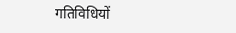गतिविधियों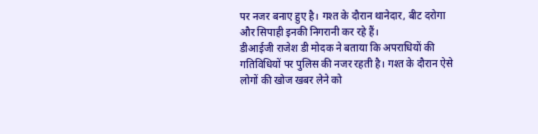पर नजर बनाए हुए है। गश्त के दौरान थानेदार, बीट दरोगा और सिपाही इनकी निगरानी कर रहे हैं।
डीआईजी राजेश डी मोदक ने बताया कि अपराधियों की गतिविधियों पर पुलिस की नजर रहती है। गश्त के दौरान ऐसे लोगों की खोज खबर लेने को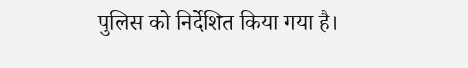पुलिस को निर्देशित किया गया है।